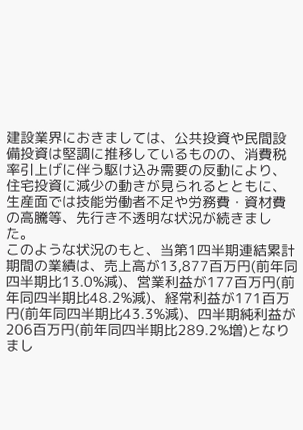建設業界におきましては、公共投資や民間設備投資は堅調に推移しているものの、消費税率引上げに伴う駆け込み需要の反動により、住宅投資に減少の動きが見られるとともに、生産面では技能労働者不足や労務費・資材費の高騰等、先行き不透明な状況が続きました。
このような状況のもと、当第1四半期連結累計期間の業績は、売上高が13,877百万円(前年同四半期比13.0%減)、営業利益が177百万円(前年同四半期比48.2%減)、経常利益が171百万円(前年同四半期比43.3%減)、四半期純利益が206百万円(前年同四半期比289.2%増)となりまし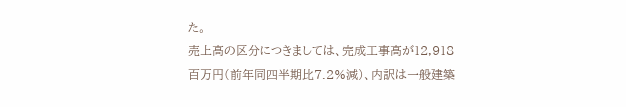た。
売上高の区分につきましては、完成工事高が12,918百万円(前年同四半期比7.2%減)、内訳は一般建築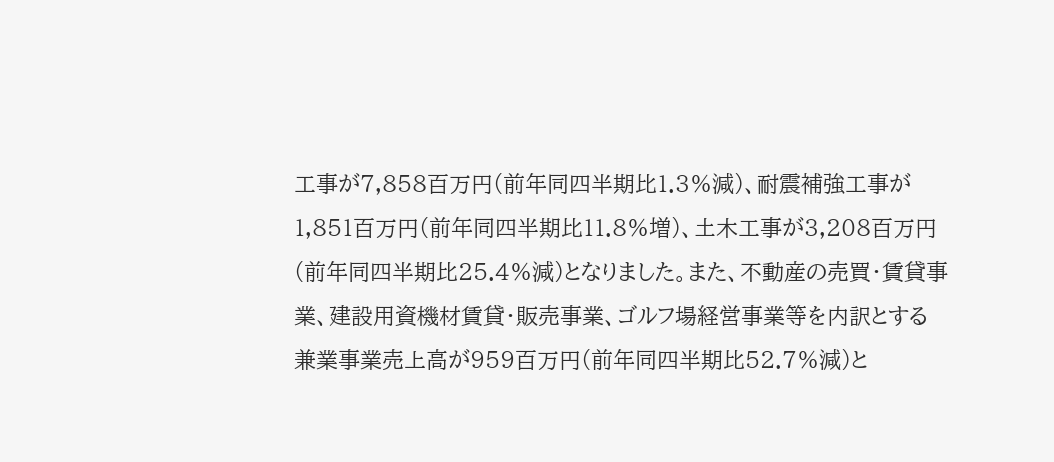工事が7,858百万円(前年同四半期比1.3%減)、耐震補強工事が1,851百万円(前年同四半期比11.8%増)、土木工事が3,208百万円(前年同四半期比25.4%減)となりました。また、不動産の売買・賃貸事業、建設用資機材賃貸・販売事業、ゴルフ場経営事業等を内訳とする兼業事業売上高が959百万円(前年同四半期比52.7%減)と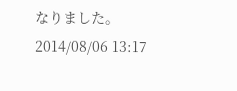なりました。
2014/08/06 13:17